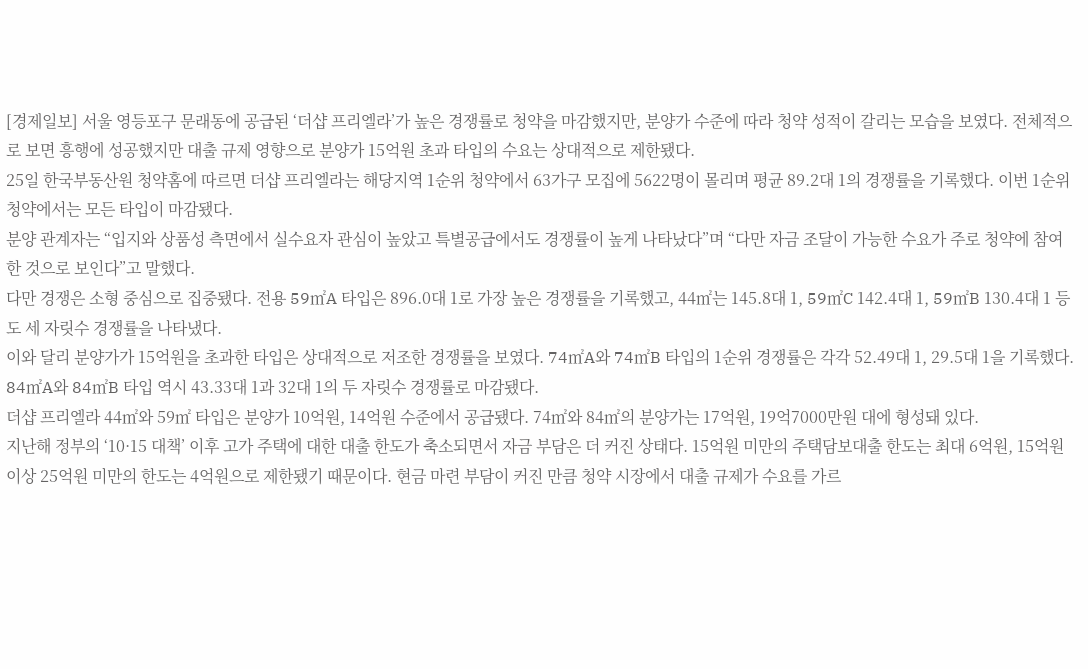[경제일보] 서울 영등포구 문래동에 공급된 ‘더샵 프리엘라’가 높은 경쟁률로 청약을 마감했지만, 분양가 수준에 따라 청약 성적이 갈리는 모습을 보였다. 전체적으로 보면 흥행에 성공했지만 대출 규제 영향으로 분양가 15억원 초과 타입의 수요는 상대적으로 제한됐다.
25일 한국부동산원 청약홈에 따르면 더샵 프리엘라는 해당지역 1순위 청약에서 63가구 모집에 5622명이 몰리며 평균 89.2대 1의 경쟁률을 기록했다. 이번 1순위 청약에서는 모든 타입이 마감됐다.
분양 관계자는 “입지와 상품성 측면에서 실수요자 관심이 높았고 특별공급에서도 경쟁률이 높게 나타났다”며 “다만 자금 조달이 가능한 수요가 주로 청약에 참여한 것으로 보인다”고 말했다.
다만 경쟁은 소형 중심으로 집중됐다. 전용 59㎡A 타입은 896.0대 1로 가장 높은 경쟁률을 기록했고, 44㎡는 145.8대 1, 59㎡C 142.4대 1, 59㎡B 130.4대 1 등도 세 자릿수 경쟁률을 나타냈다.
이와 달리 분양가가 15억원을 초과한 타입은 상대적으로 저조한 경쟁률을 보였다. 74㎡A와 74㎡B 타입의 1순위 경쟁률은 각각 52.49대 1, 29.5대 1을 기록했다. 84㎡A와 84㎡B 타입 역시 43.33대 1과 32대 1의 두 자릿수 경쟁률로 마감됐다.
더샵 프리엘라 44㎡와 59㎡ 타입은 분양가 10억원, 14억원 수준에서 공급됐다. 74㎡와 84㎡의 분양가는 17억원, 19억7000만원 대에 형성돼 있다.
지난해 정부의 ‘10·15 대책’ 이후 고가 주택에 대한 대출 한도가 축소되면서 자금 부담은 더 커진 상태다. 15억원 미만의 주택담보대출 한도는 최대 6억원, 15억원 이상 25억원 미만의 한도는 4억원으로 제한됐기 때문이다. 현금 마련 부담이 커진 만큼 청약 시장에서 대출 규제가 수요를 가르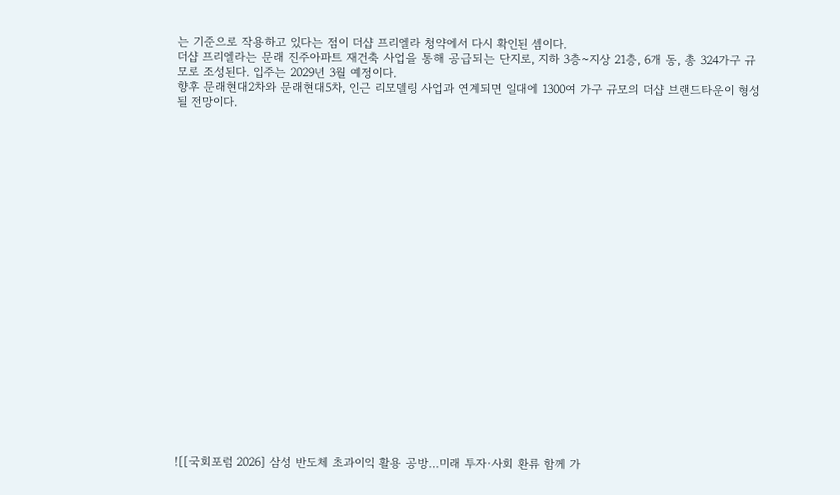는 기준으로 작용하고 있다는 점이 더샵 프리엘라 청약에서 다시 확인된 셈이다.
더샵 프리엘라는 문래 진주아파트 재건축 사업을 통해 공급되는 단지로, 지하 3층~지상 21층, 6개 동, 총 324가구 규모로 조성된다. 입주는 2029년 3월 예정이다.
향후 문래현대2차와 문래현대5차, 인근 리모델링 사업과 연계되면 일대에 1300여 가구 규모의 더샵 브랜드타운이 형성될 전망이다.























![[국회포럼 2026] 삼성 반도체 초과이익 활용 공방…미래 투자·사회 환류 함께 가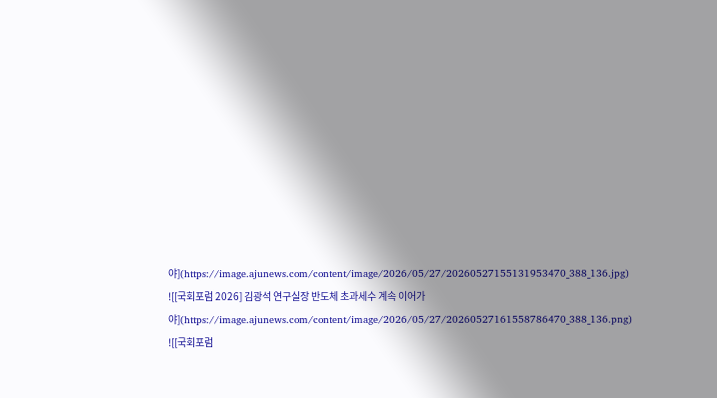야](https://image.ajunews.com/content/image/2026/05/27/20260527155131953470_388_136.jpg)
![[국회포럼 2026] 김광석 연구실장 반도체 초과세수 계속 이어가야](https://image.ajunews.com/content/image/2026/05/27/20260527161558786470_388_136.png)
![[국회포럼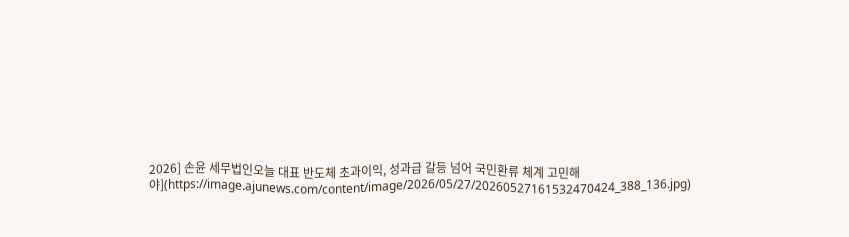2026] 손윤 세무법인오늘 대표 반도체 초과이익, 성과급 갈등 넘어 국민환류 체계 고민해야](https://image.ajunews.com/content/image/2026/05/27/20260527161532470424_388_136.jpg)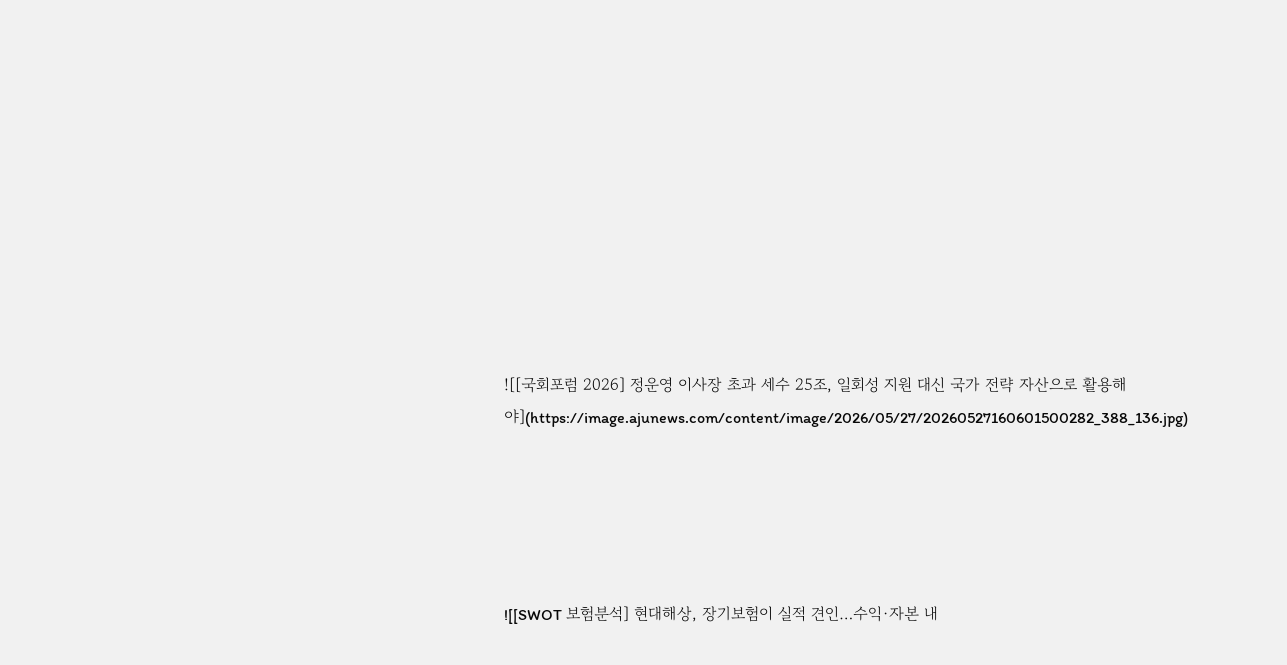![[국회포럼 2026] 정운영 이사장 초과 세수 25조, 일회성 지원 대신 국가 전략 자산으로 활용해야](https://image.ajunews.com/content/image/2026/05/27/20260527160601500282_388_136.jpg)





![[SWOT 보험분석] 현대해상, 장기보험이 실적 견인…수익·자본 내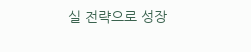실 전략으로 성장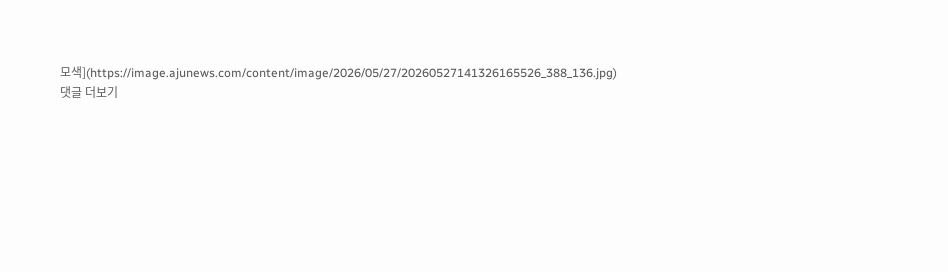모색](https://image.ajunews.com/content/image/2026/05/27/20260527141326165526_388_136.jpg)
댓글 더보기